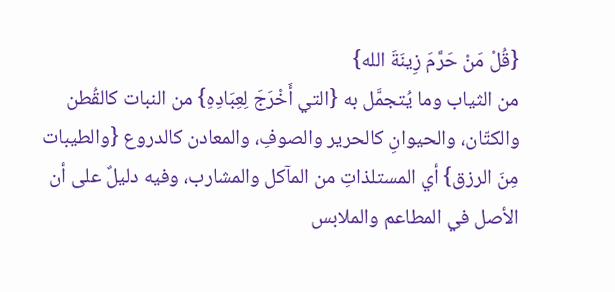{قُلْ مَنْ حَرَّمَ زِينَةَ الله}
من الثياب وما يُتجمَّل به {التي أَخْرَجَ لِعِبَادِهِ} من النبات كالقُطن والكتّان، والحيوانِ كالحرير والصوفِ، والمعادن كالدروع {والطيبات مِنَ الرزق} أي المستلذاتِ من المآكل والمشارب، وفيه دليلٌ على أن الأصل في المطاعم والملابس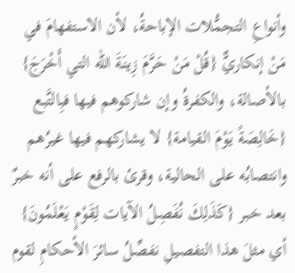وأنواعِ التجمُّلات الإباحةُ، لأن الاستفهامَ في مَنْ إنكاريٌّ {قُلْ مَنْ حَرَّمَ زِينَةَ الله التي أَخْرَجَ} بالأصالة، والكفرةُ وإن شاركوهم فيها فبِالتَّبع {خَالِصَةً يَوْمَ القيامة} لا يشاركهم فيها غيرُهم وانتصابُه على الحالية، وقرئ بالرفع على أنه خبرٌ بعد خبر {كَذَلِكَ نُفَصِلُ الآيات لِقَوْمٍ يَعْلَمُونَ} أي مثلَ هذا التفصيلِ نفصِّلُ سائرَ الأحكامِ لقوم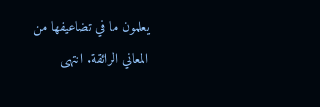يعلمون ما في تضاعيفها من المعاني الرائقة. انتهى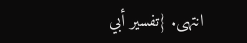انتهى. {تفسير أبي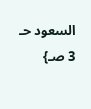السعود حـ 3 صـ}